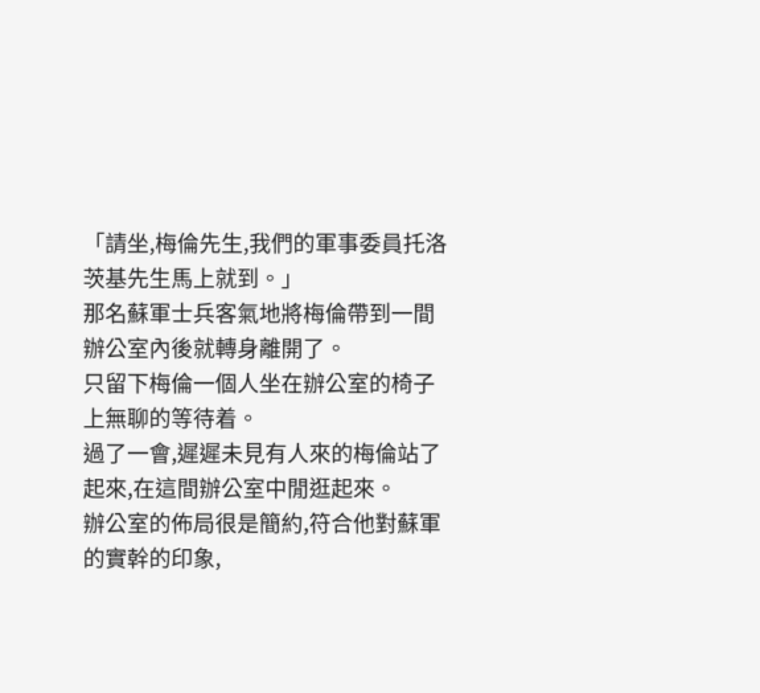「請坐,梅倫先生,我們的軍事委員托洛茨基先生馬上就到。」
那名蘇軍士兵客氣地將梅倫帶到一間辦公室內後就轉身離開了。
只留下梅倫一個人坐在辦公室的椅子上無聊的等待着。
過了一會,遲遲未見有人來的梅倫站了起來,在這間辦公室中閒逛起來。
辦公室的佈局很是簡約,符合他對蘇軍的實幹的印象,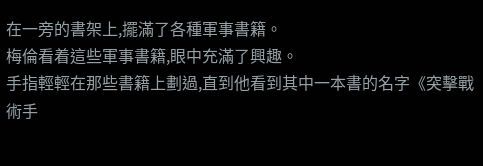在一旁的書架上,擺滿了各種軍事書籍。
梅倫看着這些軍事書籍,眼中充滿了興趣。
手指輕輕在那些書籍上劃過,直到他看到其中一本書的名字《突擊戰術手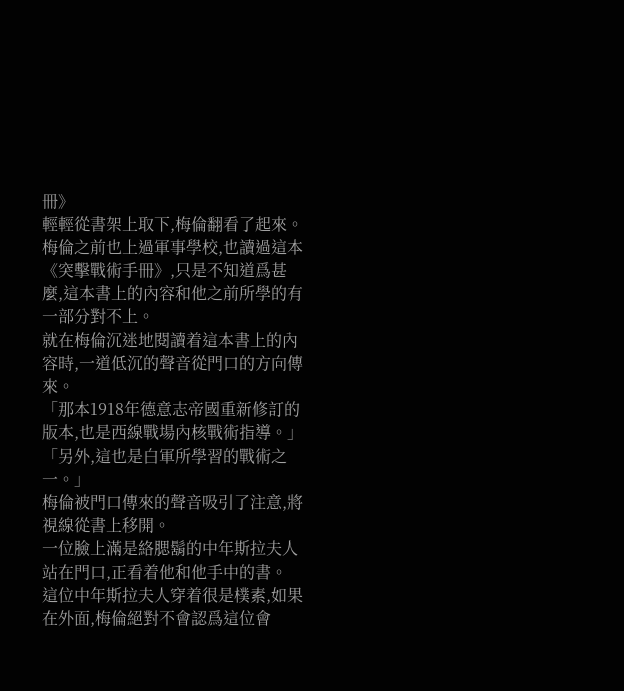冊》
輕輕從書架上取下,梅倫翻看了起來。
梅倫之前也上過軍事學校,也讀過這本《突擊戰術手冊》,只是不知道爲甚麼,這本書上的內容和他之前所學的有一部分對不上。
就在梅倫沉迷地閱讀着這本書上的內容時,一道低沉的聲音從門口的方向傳來。
「那本1918年德意志帝國重新修訂的版本,也是西線戰場內核戰術指導。」
「另外,這也是白軍所學習的戰術之一。」
梅倫被門口傳來的聲音吸引了注意,將視線從書上移開。
一位臉上滿是絡腮鬍的中年斯拉夫人站在門口,正看着他和他手中的書。
這位中年斯拉夫人穿着很是樸素,如果在外面,梅倫絕對不會認爲這位會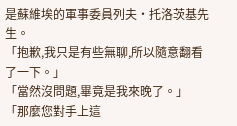是蘇維埃的軍事委員列夫・托洛茨基先生。
「抱歉,我只是有些無聊,所以隨意翻看了一下。」
「當然沒問題,畢竟是我來晚了。」
「那麼您對手上這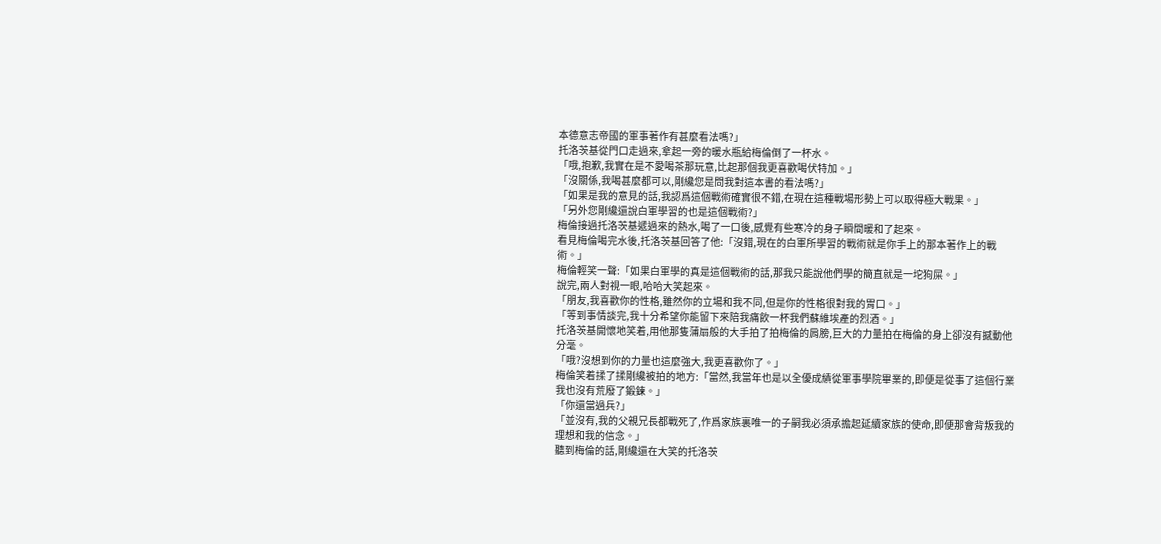本德意志帝國的軍事著作有甚麼看法嗎?」
托洛茨基從門口走過來,拿起一旁的暖水瓶給梅倫倒了一杯水。
「哦,抱歉,我實在是不愛喝茶那玩意,比起那個我更喜歡喝伏特加。」
「沒關係,我喝甚麼都可以,剛纔您是問我對這本書的看法嗎?」
「如果是我的意見的話,我認爲這個戰術確實很不錯,在現在這種戰場形勢上可以取得極大戰果。」
「另外您剛纔還說白軍學習的也是這個戰術?」
梅倫接過托洛茨基遞過來的熱水,喝了一口後,感覺有些寒冷的身子瞬間暖和了起來。
看見梅倫喝完水後,托洛茨基回答了他:「沒錯,現在的白軍所學習的戰術就是你手上的那本著作上的戰術。」
梅倫輕笑一聲:「如果白軍學的真是這個戰術的話,那我只能說他們學的簡直就是一坨狗屎。」
說完,兩人對視一眼,哈哈大笑起來。
「朋友,我喜歡你的性格,雖然你的立場和我不同,但是你的性格很對我的胃口。」
「等到事情談完,我十分希望你能留下來陪我痛飲一杯我們蘇維埃產的烈酒。」
托洛茨基開懷地笑着,用他那隻蒲扇般的大手拍了拍梅倫的肩膀,巨大的力量拍在梅倫的身上卻沒有撼動他分毫。
「哦?沒想到你的力量也這麼強大,我更喜歡你了。」
梅倫笑着揉了揉剛纔被拍的地方:「當然,我當年也是以全優成績從軍事學院畢業的,即便是從事了這個行業我也沒有荒廢了鍛鍊。」
「你還當過兵?」
「並沒有,我的父親兄長都戰死了,作爲家族裏唯一的子嗣我必須承擔起延續家族的使命,即便那會背叛我的理想和我的信念。」
聽到梅倫的話,剛纔還在大笑的托洛茨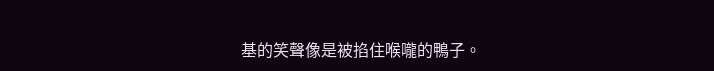基的笑聲像是被掐住喉嚨的鴨子。